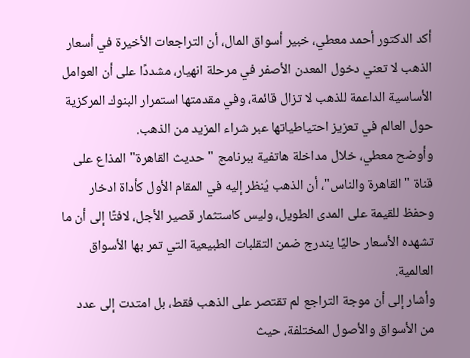أكد الدكتور أحمد معطي، خبير أسواق المال، أن التراجعات الأخيرة في أسعار الذهب لا تعني دخول المعدن الأصفر في مرحلة انهيار، مشددًا على أن العوامل الأساسية الداعمة للذهب لا تزال قائمة، وفي مقدمتها استمرار البنوك المركزية حول العالم في تعزيز احتياطياتها عبر شراء المزيد من الذهب.
وأوضح معطي، خلال مداخلة هاتفية ببرنامج "حديث القاهرة" المذاع على قناة "القاهرة والناس"، أن الذهب يُنظر إليه في المقام الأول كأداة ادخار وحفظ للقيمة على المدى الطويل، وليس كاستثمار قصير الأجل، لافتًا إلى أن ما تشهده الأسعار حاليًا يندرج ضمن التقلبات الطبيعية التي تمر بها الأسواق العالمية.
وأشار إلى أن موجة التراجع لم تقتصر على الذهب فقط، بل امتدت إلى عدد من الأسواق والأصول المختلفة، حيث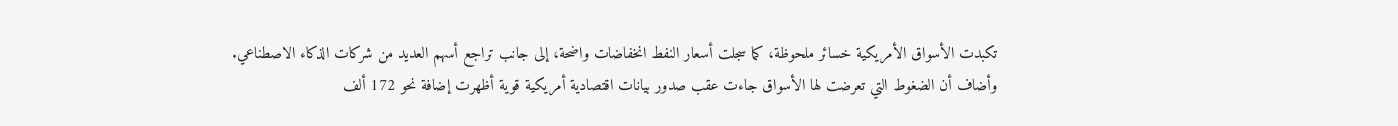تكبدت الأسواق الأمريكية خسائر ملحوظة، كما سجلت أسعار النفط انخفاضات واضحة، إلى جانب تراجع أسهم العديد من شركات الذكاء الاصطناعي.
وأضاف أن الضغوط التي تعرضت لها الأسواق جاءت عقب صدور بيانات اقتصادية أمريكية قوية أظهرت إضافة نحو 172 ألف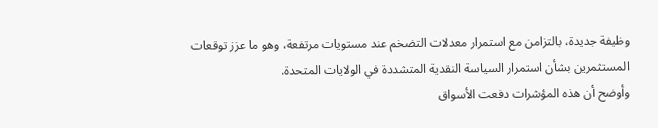وظيفة جديدة، بالتزامن مع استمرار معدلات التضخم عند مستويات مرتفعة، وهو ما عزز توقعات المستثمرين بشأن استمرار السياسة النقدية المتشددة في الولايات المتحدة.
وأوضح أن هذه المؤشرات دفعت الأسواق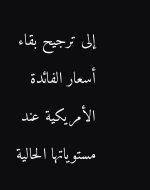إلى ترجيح بقاء أسعار الفائدة الأمريكية عند مستوياتها الحالية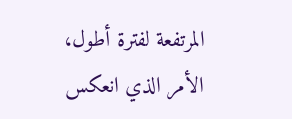المرتفعة لفترة أطول، الأمر الذي انعكس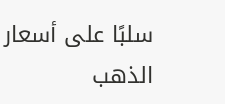سلبًا على أسعار الذهب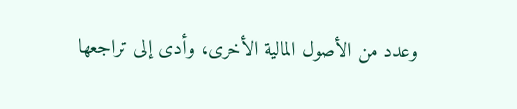وعدد من الأصول المالية الأخرى، وأدى إلى تراجعها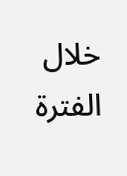خلال الفترة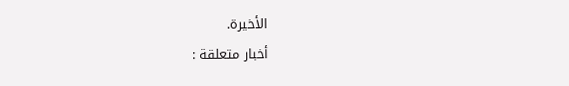الأخيرة.
أخبار متعلقة :